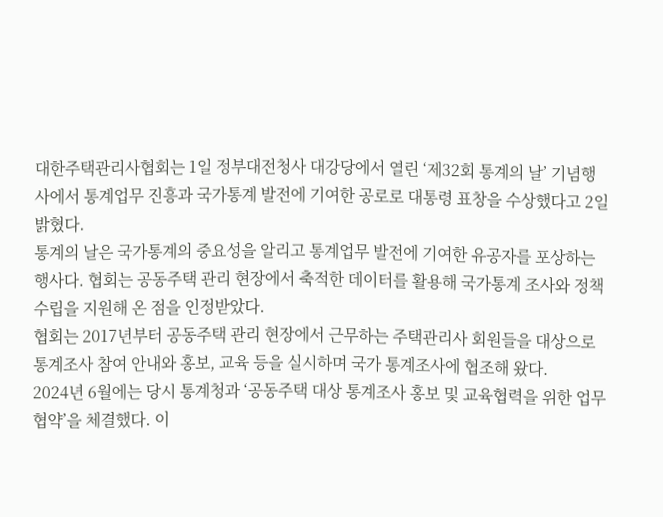대한주택관리사협회는 1일 정부대전청사 대강당에서 열린 ‘제32회 통계의 날’ 기념행사에서 통계업무 진흥과 국가통계 발전에 기여한 공로로 대통령 표창을 수상했다고 2일 밝혔다.
통계의 날은 국가통계의 중요성을 알리고 통계업무 발전에 기여한 유공자를 포상하는 행사다. 협회는 공동주택 관리 현장에서 축적한 데이터를 활용해 국가통계 조사와 정책 수립을 지원해 온 점을 인정받았다.
협회는 2017년부터 공동주택 관리 현장에서 근무하는 주택관리사 회원들을 대상으로 통계조사 참여 안내와 홍보, 교육 등을 실시하며 국가 통계조사에 협조해 왔다.
2024년 6월에는 당시 통계청과 ‘공동주택 대상 통계조사 홍보 및 교육협력을 위한 업무협약’을 체결했다. 이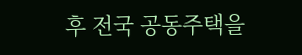후 전국 공동주택을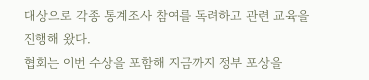대상으로 각종 통계조사 참여를 독려하고 관련 교육을 진행해 왔다.
협회는 이번 수상을 포함해 지금까지 정부 포상을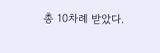총 10차례 받았다.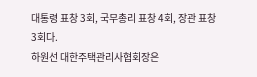대통령 표창 3회, 국무총리 표창 4회, 장관 표창 3회다.
하원선 대한주택관리사협회장은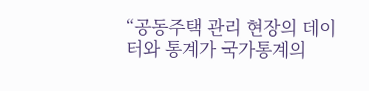“공동주택 관리 현장의 데이터와 통계가 국가통계의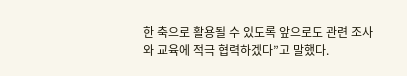한 축으로 활용될 수 있도록 앞으로도 관련 조사와 교육에 적극 협력하겠다”고 말했다.